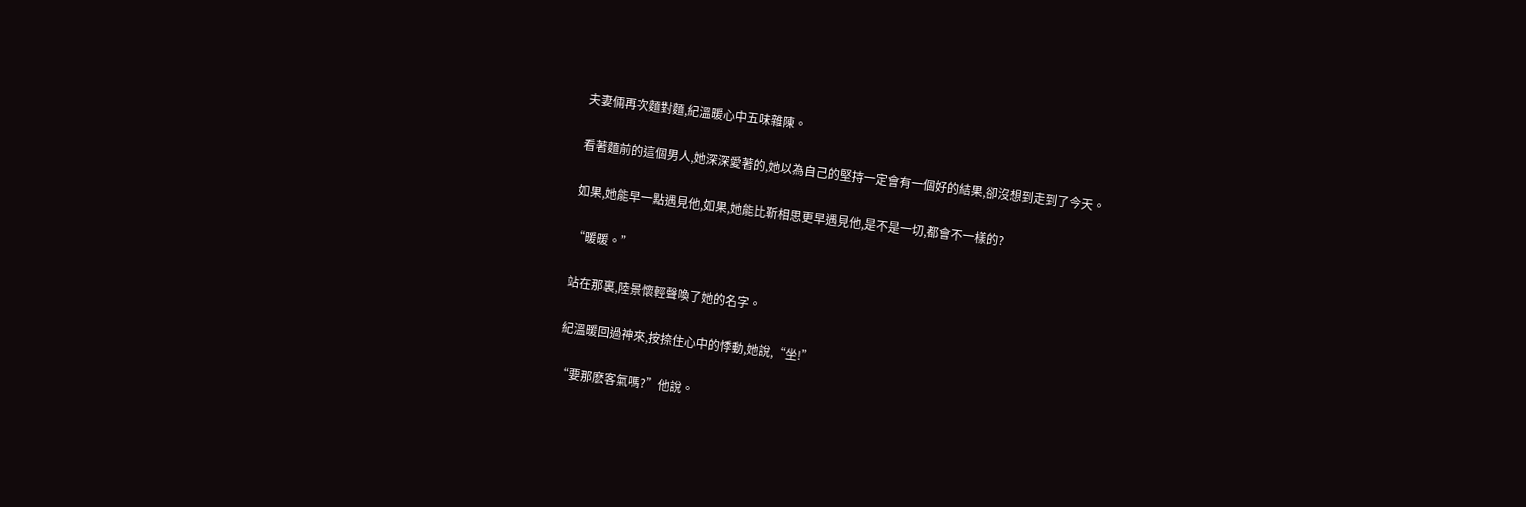夫妻倆再次麵對麵,紀溫暖心中五味雜陳。

看著麵前的這個男人,她深深愛著的,她以為自己的堅持一定會有一個好的結果,卻沒想到走到了今天。

如果,她能早一點遇見他,如果,她能比靳相思更早遇見他,是不是一切,都會不一樣的?

“暖暖。”

站在那裏,陸景懷輕聲喚了她的名字。

紀溫暖回過神來,按捺住心中的悸動,她說,“坐!”

“要那麽客氣嗎?”他說。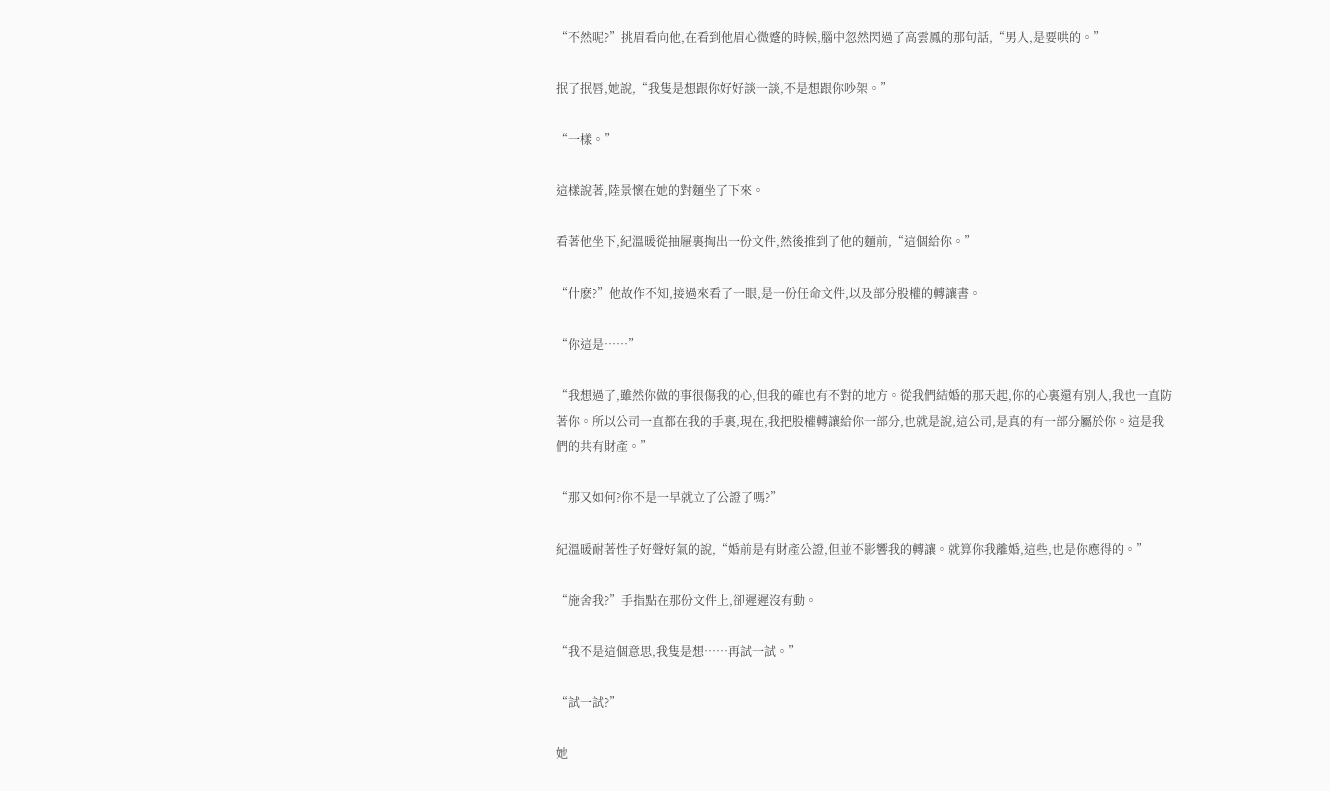“不然呢?”挑眉看向他,在看到他眉心微蹙的時候,腦中忽然閃過了高雲鳳的那句話,“男人,是要哄的。”

抿了抿唇,她說,“我隻是想跟你好好談一談,不是想跟你吵架。”

“一樣。”

這樣說著,陸景懷在她的對麵坐了下來。

看著他坐下,紀溫暖從抽屜裏掏出一份文件,然後推到了他的麵前,“這個給你。”

“什麽?”他故作不知,接過來看了一眼,是一份任命文件,以及部分股權的轉讓書。

“你這是……”

“我想過了,雖然你做的事很傷我的心,但我的確也有不對的地方。從我們結婚的那天起,你的心裏還有別人,我也一直防著你。所以公司一直都在我的手裏,現在,我把股權轉讓給你一部分,也就是說,這公司,是真的有一部分屬於你。這是我們的共有財產。”

“那又如何?你不是一早就立了公證了嗎?”

紀溫暖耐著性子好聲好氣的說,“婚前是有財產公證,但並不影響我的轉讓。就算你我離婚,這些,也是你應得的。”

“施舍我?”手指點在那份文件上,卻遲遲沒有動。

“我不是這個意思,我隻是想……再試一試。”

“試一試?”

她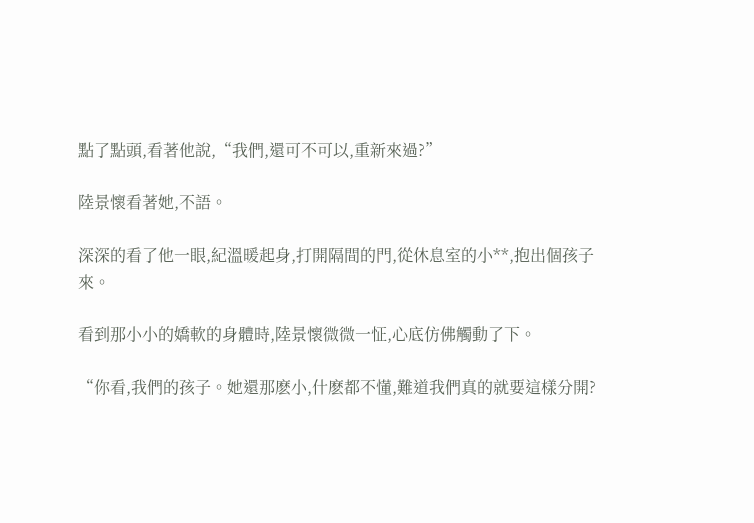點了點頭,看著他說,“我們,還可不可以,重新來過?”

陸景懷看著她,不語。

深深的看了他一眼,紀溫暖起身,打開隔間的門,從休息室的小**,抱出個孩子來。

看到那小小的嬌軟的身體時,陸景懷微微一怔,心底仿佛觸動了下。

“你看,我們的孩子。她還那麽小,什麽都不懂,難道我們真的就要這樣分開?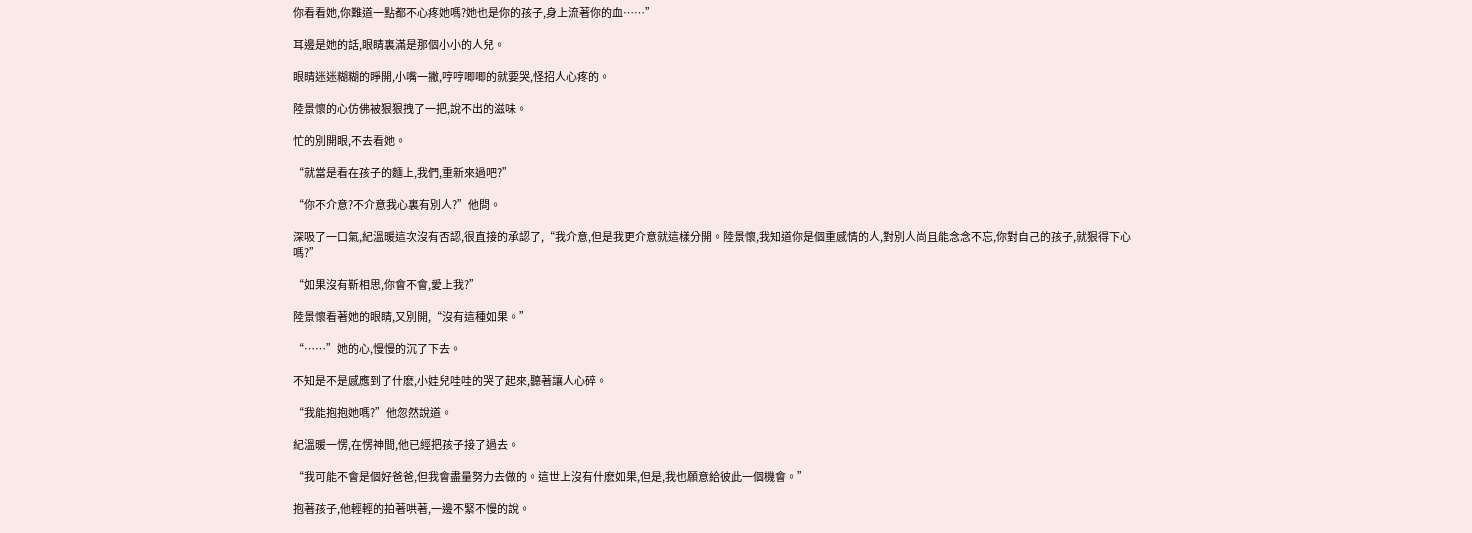你看看她,你難道一點都不心疼她嗎?她也是你的孩子,身上流著你的血……”

耳邊是她的話,眼睛裏滿是那個小小的人兒。

眼睛迷迷糊糊的睜開,小嘴一撇,哼哼唧唧的就要哭,怪招人心疼的。

陸景懷的心仿佛被狠狠拽了一把,說不出的滋味。

忙的別開眼,不去看她。

“就當是看在孩子的麵上,我們,重新來過吧?”

“你不介意?不介意我心裏有別人?”他問。

深吸了一口氣,紀溫暖這次沒有否認,很直接的承認了,“我介意,但是我更介意就這樣分開。陸景懷,我知道你是個重感情的人,對別人尚且能念念不忘,你對自己的孩子,就狠得下心嗎?”

“如果沒有靳相思,你會不會,愛上我?”

陸景懷看著她的眼睛,又別開,“沒有這種如果。”

“……”她的心,慢慢的沉了下去。

不知是不是感應到了什麽,小娃兒哇哇的哭了起來,聽著讓人心碎。

“我能抱抱她嗎?”他忽然說道。

紀溫暖一愣,在愣神間,他已經把孩子接了過去。

“我可能不會是個好爸爸,但我會盡量努力去做的。這世上沒有什麽如果,但是,我也願意給彼此一個機會。”

抱著孩子,他輕輕的拍著哄著,一邊不緊不慢的說。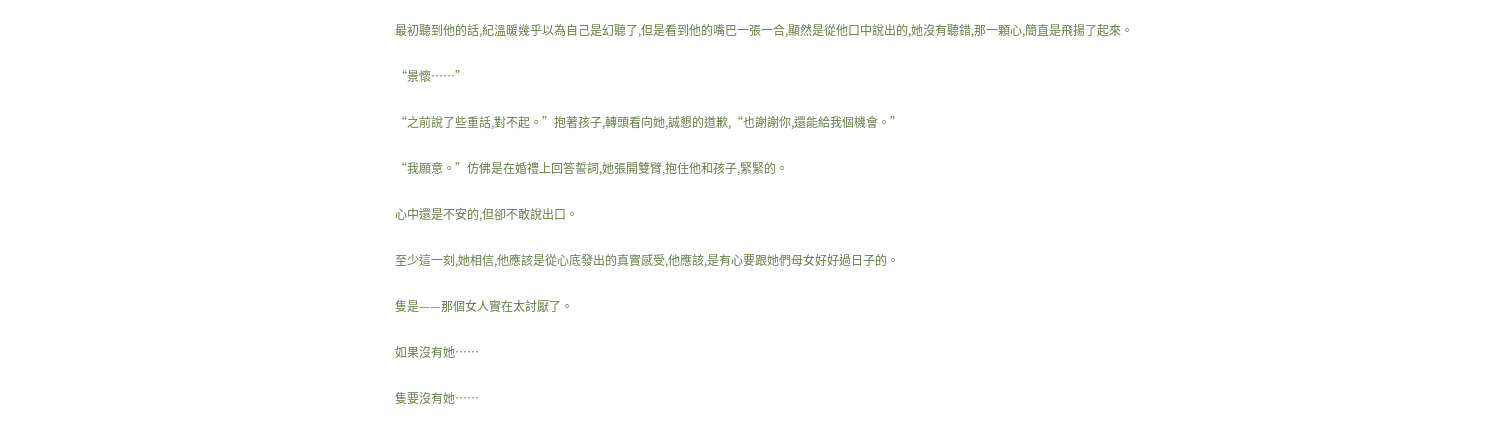最初聽到他的話,紀溫暖幾乎以為自己是幻聽了,但是看到他的嘴巴一張一合,顯然是從他口中說出的,她沒有聽錯,那一顆心,簡直是飛揚了起來。

“景懷……”

“之前說了些重話,對不起。”抱著孩子,轉頭看向她,誠懇的道歉,“也謝謝你,還能給我個機會。”

“我願意。”仿佛是在婚禮上回答誓詞,她張開雙臂,抱住他和孩子,緊緊的。

心中還是不安的,但卻不敢說出口。

至少這一刻,她相信,他應該是從心底發出的真實感受,他應該,是有心要跟她們母女好好過日子的。

隻是——那個女人實在太討厭了。

如果沒有她……

隻要沒有她……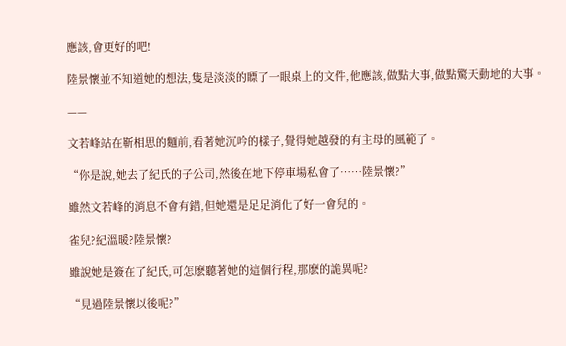應該,會更好的吧!

陸景懷並不知道她的想法,隻是淡淡的瞟了一眼桌上的文件,他應該,做點大事,做點驚天動地的大事。

——

文若峰站在靳相思的麵前,看著她沉吟的樣子,覺得她越發的有主母的風範了。

“你是說,她去了紀氏的子公司,然後在地下停車場私會了……陸景懷?”

雖然文若峰的消息不會有錯,但她還是足足消化了好一會兒的。

雀兒?紀溫暖?陸景懷?

雖說她是簽在了紀氏,可怎麽聽著她的這個行程,那麽的詭異呢?

“見過陸景懷以後呢?”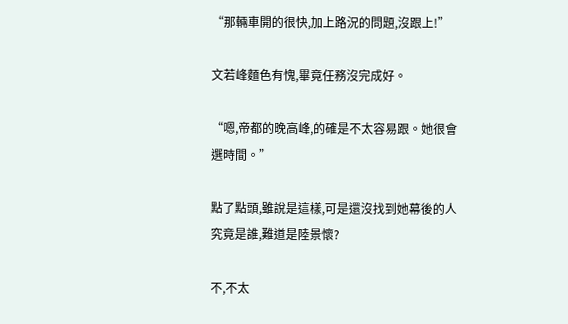“那輛車開的很快,加上路況的問題,沒跟上!”

文若峰麵色有愧,畢竟任務沒完成好。

“嗯,帝都的晚高峰,的確是不太容易跟。她很會選時間。”

點了點頭,雖說是這樣,可是還沒找到她幕後的人究竟是誰,難道是陸景懷?

不,不太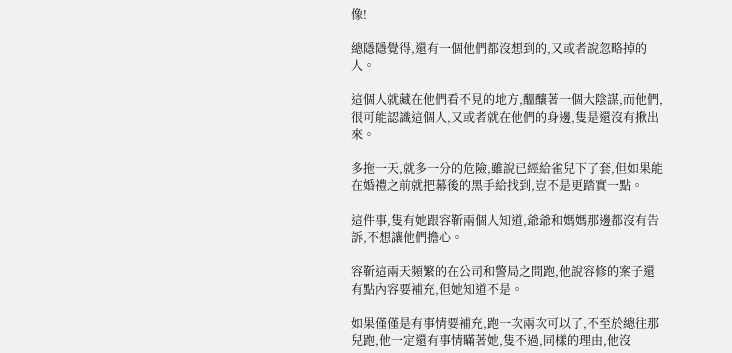像!

總隱隱覺得,還有一個他們都沒想到的,又或者說忽略掉的人。

這個人就藏在他們看不見的地方,醞釀著一個大陰謀,而他們,很可能認識這個人,又或者就在他們的身邊,隻是還沒有揪出來。

多拖一天,就多一分的危險,雖說已經給雀兒下了套,但如果能在婚禮之前就把幕後的黑手給找到,豈不是更踏實一點。

這件事,隻有她跟容靳兩個人知道,爺爺和媽媽那邊都沒有告訴,不想讓他們擔心。

容靳這兩天頻繁的在公司和警局之間跑,他說容修的案子還有點內容要補充,但她知道不是。

如果僅僅是有事情要補充,跑一次兩次可以了,不至於總往那兒跑,他一定還有事情瞞著她,隻不過,同樣的理由,他沒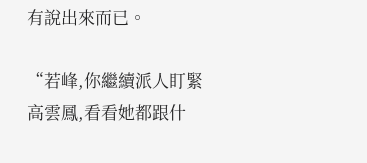有說出來而已。

“若峰,你繼續派人盯緊高雲鳳,看看她都跟什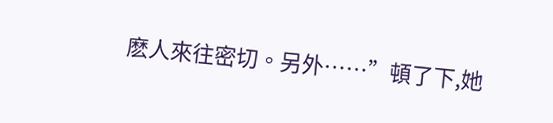麽人來往密切。另外……”頓了下,她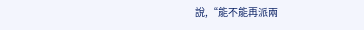說,“能不能再派兩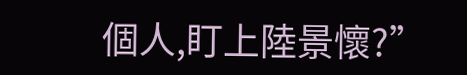個人,盯上陸景懷?”